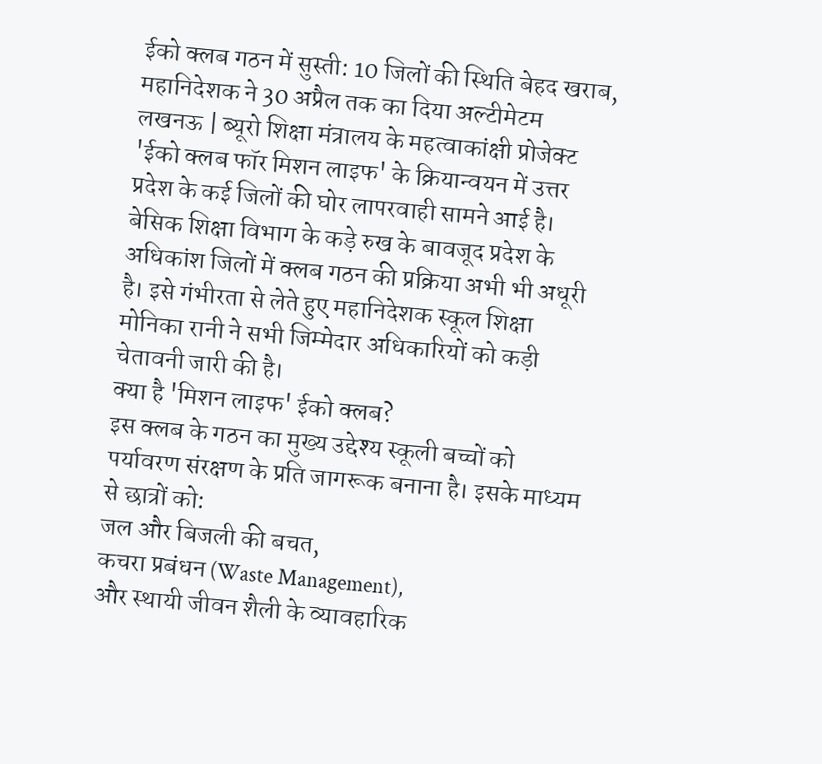ईको क्लब गठन में सुस्ती: 10 जिलों की स्थिति बेहद खराब, महानिदेशक ने 30 अप्रैल तक का दिया अल्टीमेटम
लखनऊ | ब्यूरो शिक्षा मंत्रालय के महत्वाकांक्षी प्रोजेक्ट 'ईको क्लब फॉर मिशन लाइफ' के क्रियान्वयन में उत्तर प्रदेश के कई जिलों की घोर लापरवाही सामने आई है। बेसिक शिक्षा विभाग के कड़े रुख के बावजूद प्रदेश के अधिकांश जिलों में क्लब गठन की प्रक्रिया अभी भी अधूरी है। इसे गंभीरता से लेते हुए महानिदेशक स्कूल शिक्षा मोनिका रानी ने सभी जिम्मेदार अधिकारियों को कड़ी चेतावनी जारी की है।
क्या है 'मिशन लाइफ' ईको क्लब?
इस क्लब के गठन का मुख्य उद्देश्य स्कूली बच्चों को पर्यावरण संरक्षण के प्रति जागरूक बनाना है। इसके माध्यम से छात्रों को:
जल और बिजली की बचत,
कचरा प्रबंधन (Waste Management),
और स्थायी जीवन शैली के व्यावहारिक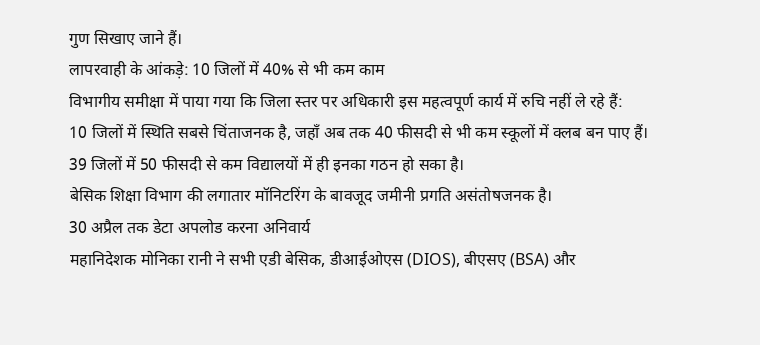गुण सिखाए जाने हैं।
लापरवाही के आंकड़े: 10 जिलों में 40% से भी कम काम
विभागीय समीक्षा में पाया गया कि जिला स्तर पर अधिकारी इस महत्वपूर्ण कार्य में रुचि नहीं ले रहे हैं:
10 जिलों में स्थिति सबसे चिंताजनक है, जहाँ अब तक 40 फीसदी से भी कम स्कूलों में क्लब बन पाए हैं।
39 जिलों में 50 फीसदी से कम विद्यालयों में ही इनका गठन हो सका है।
बेसिक शिक्षा विभाग की लगातार मॉनिटरिंग के बावजूद जमीनी प्रगति असंतोषजनक है।
30 अप्रैल तक डेटा अपलोड करना अनिवार्य
महानिदेशक मोनिका रानी ने सभी एडी बेसिक, डीआईओएस (DIOS), बीएसए (BSA) और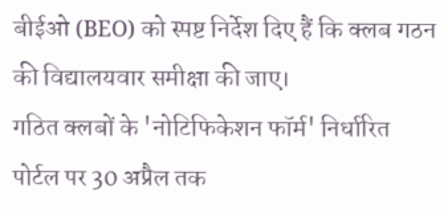बीईओ (BEO) को स्पष्ट निर्देश दिए हैं कि क्लब गठन की विद्यालयवार समीक्षा की जाए।
गठित क्लबों के 'नोटिफिकेशन फॉर्म' निर्धारित पोर्टल पर 30 अप्रैल तक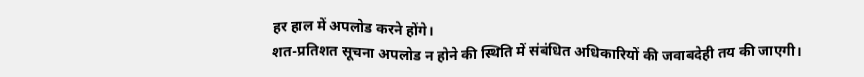हर हाल में अपलोड करने होंगे।
शत-प्रतिशत सूचना अपलोड न होने की स्थिति में संबंधित अधिकारियों की जवाबदेही तय की जाएगी।